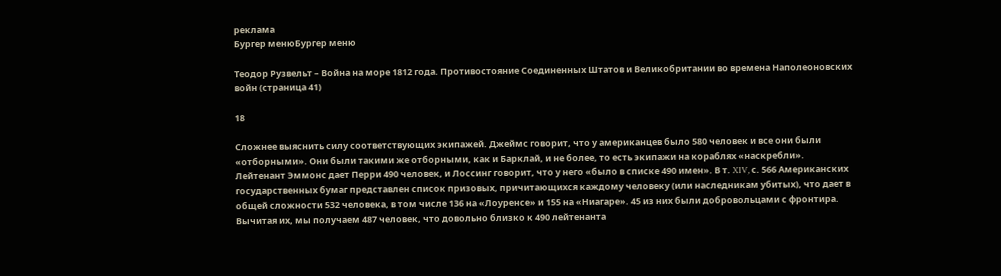реклама
Бургер менюБургер меню

Теодор Рузвельт – Война на море 1812 года. Противостояние Соединенных Штатов и Великобритании во времена Наполеоновских войн (страница 41)

18

Сложнее выяснить силу соответствующих экипажей. Джеймс говорит, что у американцев было 580 человек и все они были «отборными». Они были такими же отборными, как и Барклай, и не более, то есть экипажи на кораблях «наскребли». Лейтенант Эммонс дает Перри 490 человек, и Лоссинг говорит, что у него «было в списке 490 имен». В т. XIV, с. 566 Американских государственных бумаг представлен список призовых, причитающихся каждому человеку (или наследникам убитых), что дает в общей сложности 532 человека, в том числе 136 на «Лоуренсе» и 155 на «Ниагаре». 45 из них были добровольцами с фронтира. Вычитая их, мы получаем 487 человек, что довольно близко к 490 лейтенанта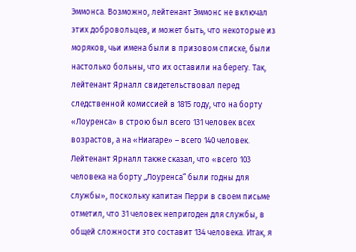Эммонса. Возможно, лейтенант Эммонс не включал этих добровольцев, и может быть, что некоторые из моряков, чьи имена были в призовом списке, были настолько больны, что их оставили на берегу. Так, лейтенант Ярналл свидетельствовал перед следственной комиссией в 1815 году, что на борту «Лоуренса» в строю был всего 131 человек всех возрастов, а на «Ниагаре» – всего 140 человек. Лейтенант Ярналл также сказал, что «всего 103 человека на борту „Лоуренса“ были годны для службы», поскольку капитан Перри в своем письме отметил, что 31 человек непригоден для службы, в общей сложности это составит 134 человека. Итак, я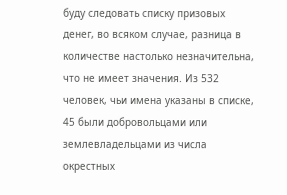буду следовать списку призовых денег, во всяком случае, разница в количестве настолько незначительна, что не имеет значения. Из 532 человек, чьи имена указаны в списке, 45 были добровольцами или землевладельцами из числа окрестных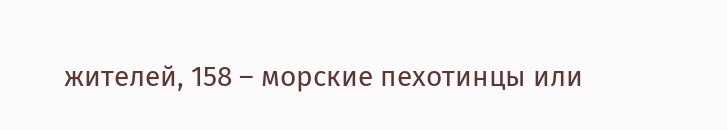жителей, 158 – морские пехотинцы или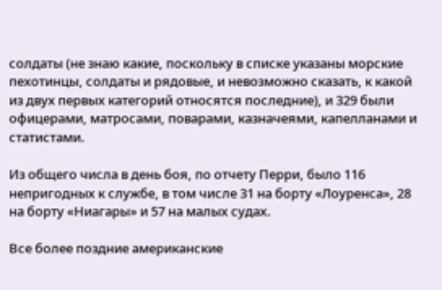солдаты (не знаю какие, поскольку в списке указаны морские пехотинцы, солдаты и рядовые, и невозможно сказать, к какой из двух первых категорий относятся последние), и 329 были офицерами, матросами, поварами, казначеями, капелланами и статистами.

Из общего числа в день боя, по отчету Перри, было 116 непригодных к службе, в том числе 31 на борту «Лоуренса», 28 на борту «Ниагары» и 57 на малых судах.

Все более поздние американские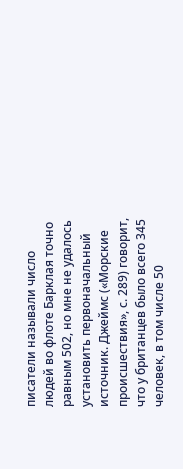писатели называли число людей во флоте Барклая точно равным 502, но мне не удалось установить первоначальный источник. Джеймс («Морские происшествия», с. 289) говорит, что у британцев было всего 345 человек, в том числе 50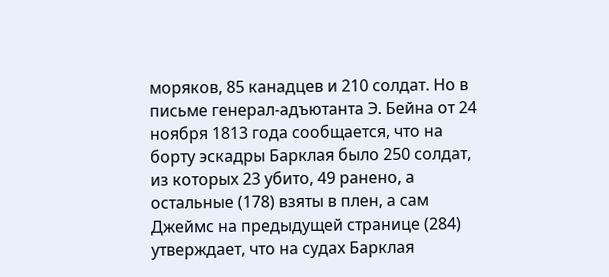моряков, 85 канадцев и 210 солдат. Но в письме генерал-адъютанта Э. Бейна от 24 ноября 1813 года сообщается, что на борту эскадры Барклая было 250 солдат, из которых 23 убито, 49 ранено, а остальные (178) взяты в плен, а сам Джеймс на предыдущей странице (284) утверждает, что на судах Барклая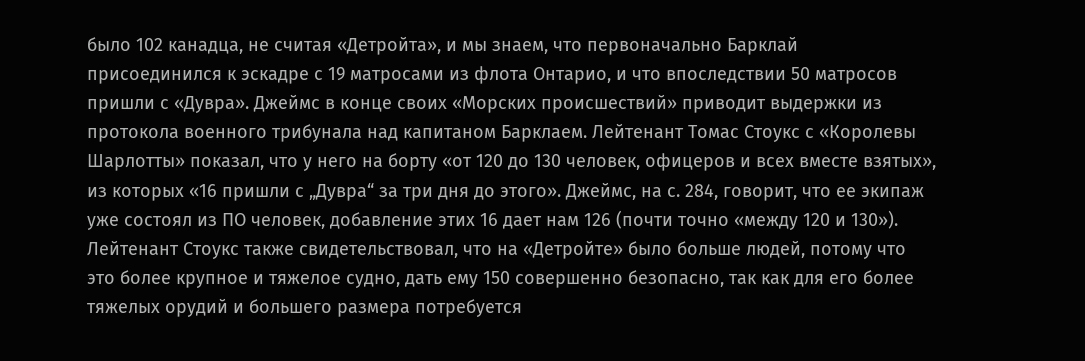было 102 канадца, не считая «Детройта», и мы знаем, что первоначально Барклай присоединился к эскадре с 19 матросами из флота Онтарио, и что впоследствии 50 матросов пришли с «Дувра». Джеймс в конце своих «Морских происшествий» приводит выдержки из протокола военного трибунала над капитаном Барклаем. Лейтенант Томас Стоукс с «Королевы Шарлотты» показал, что у него на борту «от 120 до 130 человек, офицеров и всех вместе взятых», из которых «16 пришли с „Дувра“ за три дня до этого». Джеймс, на с. 284, говорит, что ее экипаж уже состоял из ПО человек, добавление этих 16 дает нам 126 (почти точно «между 120 и 130»). Лейтенант Стоукс также свидетельствовал, что на «Детройте» было больше людей, потому что это более крупное и тяжелое судно, дать ему 150 совершенно безопасно, так как для его более тяжелых орудий и большего размера потребуется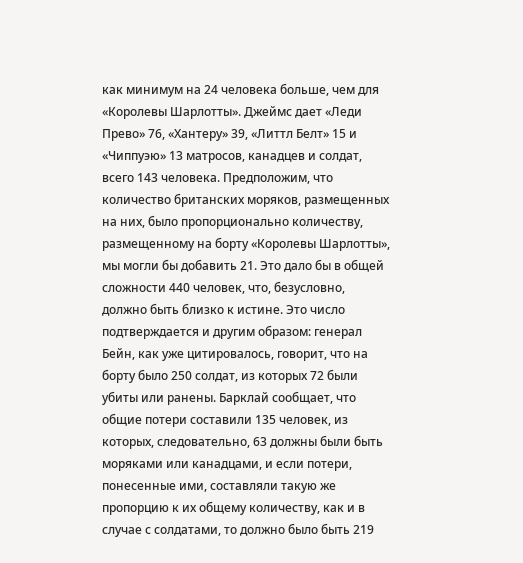как минимум на 24 человека больше, чем для «Королевы Шарлотты». Джеймс дает «Леди Прево» 76, «Хантеру» 39, «Литтл Белт» 15 и «Чиппуэю» 13 матросов, канадцев и солдат, всего 143 человека. Предположим, что количество британских моряков, размещенных на них, было пропорционально количеству, размещенному на борту «Королевы Шарлотты», мы могли бы добавить 21. Это дало бы в общей сложности 440 человек, что, безусловно, должно быть близко к истине. Это число подтверждается и другим образом: генерал Бейн, как уже цитировалось, говорит, что на борту было 250 солдат, из которых 72 были убиты или ранены. Барклай сообщает, что общие потери составили 135 человек, из которых, следовательно, 63 должны были быть моряками или канадцами, и если потери, понесенные ими, составляли такую же пропорцию к их общему количеству, как и в случае с солдатами, то должно было быть 219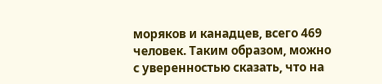моряков и канадцев, всего 469 человек. Таким образом, можно с уверенностью сказать, что на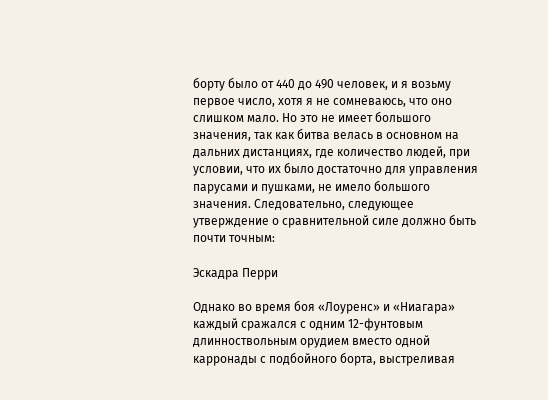борту было от 440 до 490 человек, и я возьму первое число, хотя я не сомневаюсь, что оно слишком мало. Но это не имеет большого значения, так как битва велась в основном на дальних дистанциях, где количество людей, при условии, что их было достаточно для управления парусами и пушками, не имело большого значения. Следовательно, следующее утверждение о сравнительной силе должно быть почти точным:

Эскадра Перри

Однако во время боя «Лоуренс» и «Ниагара» каждый сражался с одним 12-фунтовым длинноствольным орудием вместо одной карронады с подбойного борта, выстреливая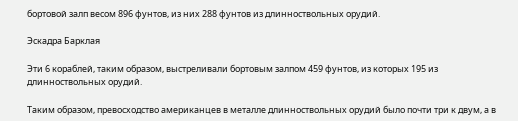бортовой залп весом 896 фунтов, из них 288 фунтов из длинноствольных орудий.

Эскадра Барклая

Эти 6 кораблей, таким образом, выстреливали бортовым залпом 459 фунтов, из которых 195 из длинноствольных орудий.

Таким образом, превосходство американцев в металле длинноствольных орудий было почти три к двум, а в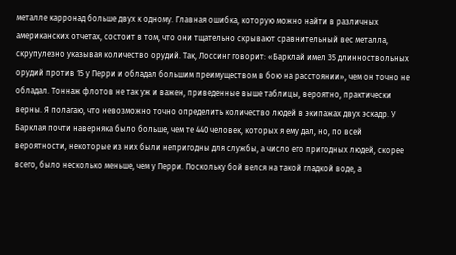металле карронад больше двух к одному. Главная ошибка, которую можно найти в различных американских отчетах, состоит в том, что они тщательно скрывают сравнительный вес металла, скрупулезно указывая количество орудий. Так, Лоссинг говорит: «Барклай имел 35 длинноствольных орудий против 15 у Перри и обладал большим преимуществом в бою на расстоянии», чем он точно не обладал. Тоннаж флотов не так уж и важен, приведенные выше таблицы, вероятно, практически верны. Я полагаю, что невозможно точно определить количество людей в экипажах двух эскадр. У Барклая почти наверняка было больше, чем те 440 человек, которых я ему дал, но, по всей вероятности, некоторые из них были непригодны для службы, а число его пригодных людей, скорее всего, было несколько меньше, чем у Перри. Поскольку бой велся на такой гладкой воде, а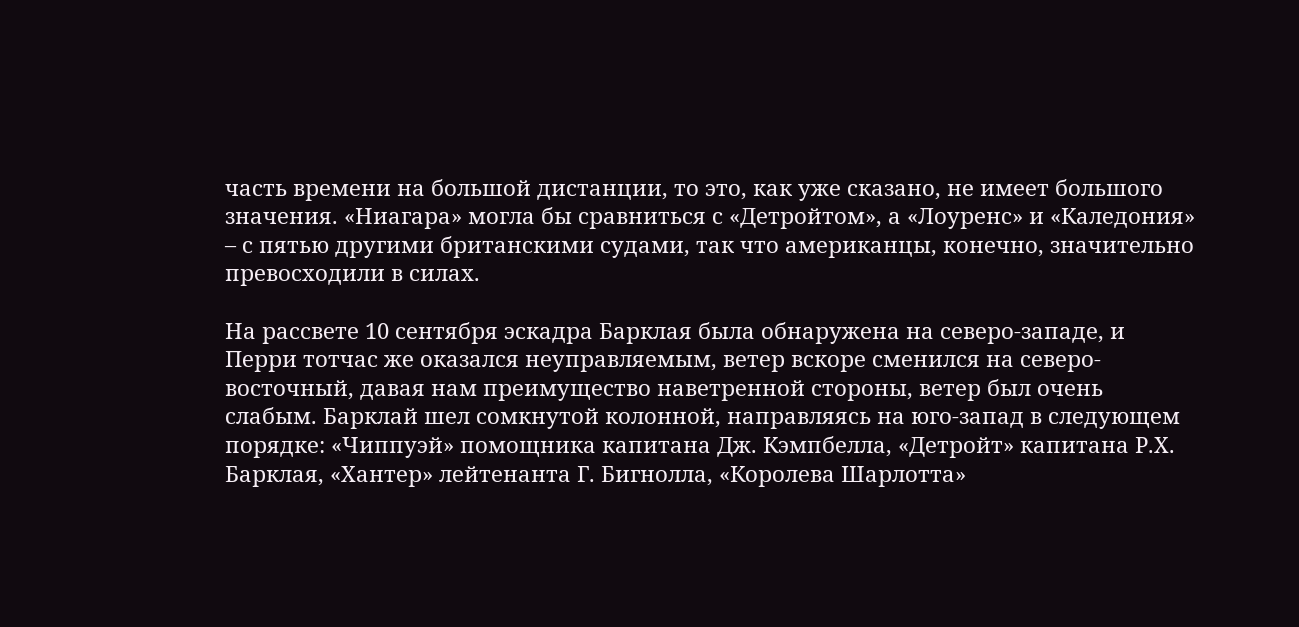часть времени на большой дистанции, то это, как уже сказано, не имеет большого значения. «Ниагара» могла бы сравниться с «Детройтом», а «Лоуренс» и «Каледония» – с пятью другими британскими судами, так что американцы, конечно, значительно превосходили в силах.

На рассвете 10 сентября эскадра Барклая была обнаружена на северо-западе, и Перри тотчас же оказался неуправляемым, ветер вскоре сменился на северо-восточный, давая нам преимущество наветренной стороны, ветер был очень слабым. Барклай шел сомкнутой колонной, направляясь на юго-запад в следующем порядке: «Чиппуэй» помощника капитана Дж. Кэмпбелла, «Детройт» капитана Р.Х. Барклая, «Хантер» лейтенанта Г. Бигнолла, «Королева Шарлотта»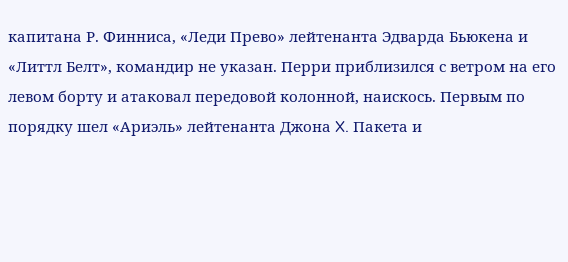капитана Р. Финниса, «Леди Прево» лейтенанта Эдварда Бьюкена и «Литтл Белт», командир не указан. Перри приблизился с ветром на его левом борту и атаковал передовой колонной, наискось. Первым по порядку шел «Ариэль» лейтенанта Джона X. Пакета и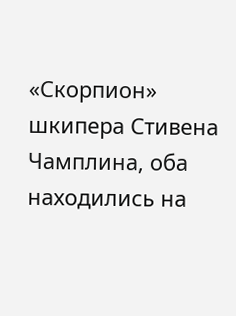«Скорпион» шкипера Стивена Чамплина, оба находились на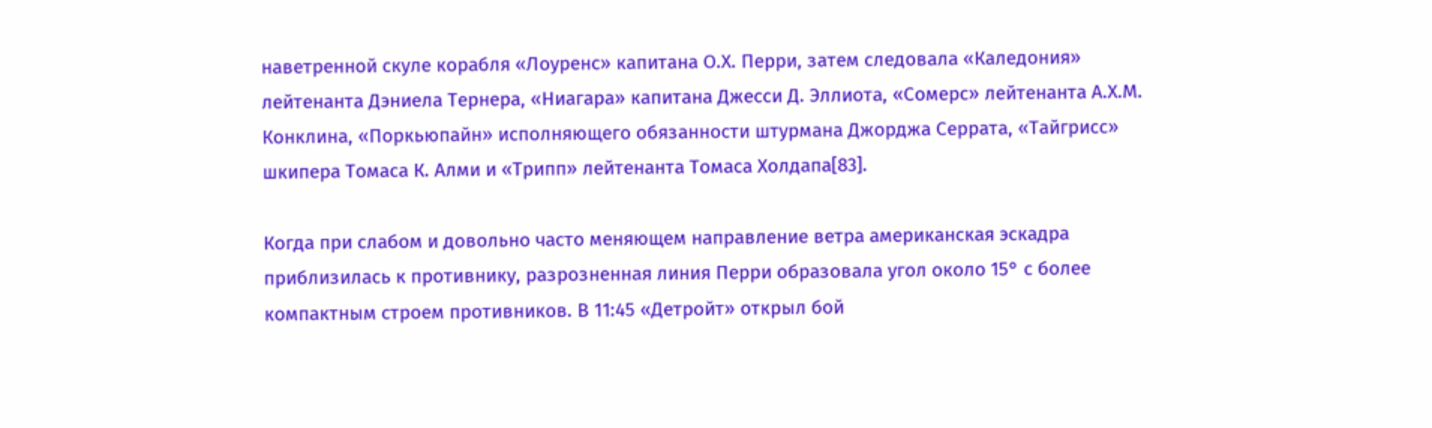наветренной скуле корабля «Лоуренс» капитана О.Х. Перри, затем следовала «Каледония» лейтенанта Дэниела Тернера, «Ниагара» капитана Джесси Д. Эллиота, «Сомерс» лейтенанта А.Х.М. Конклина, «Поркьюпайн» исполняющего обязанности штурмана Джорджа Серрата, «Тайгрисс» шкипера Томаса К. Алми и «Трипп» лейтенанта Томаса Холдапа[83].

Когда при слабом и довольно часто меняющем направление ветра американская эскадра приблизилась к противнику, разрозненная линия Перри образовала угол около 15° с более компактным строем противников. В 11:45 «Детройт» открыл бой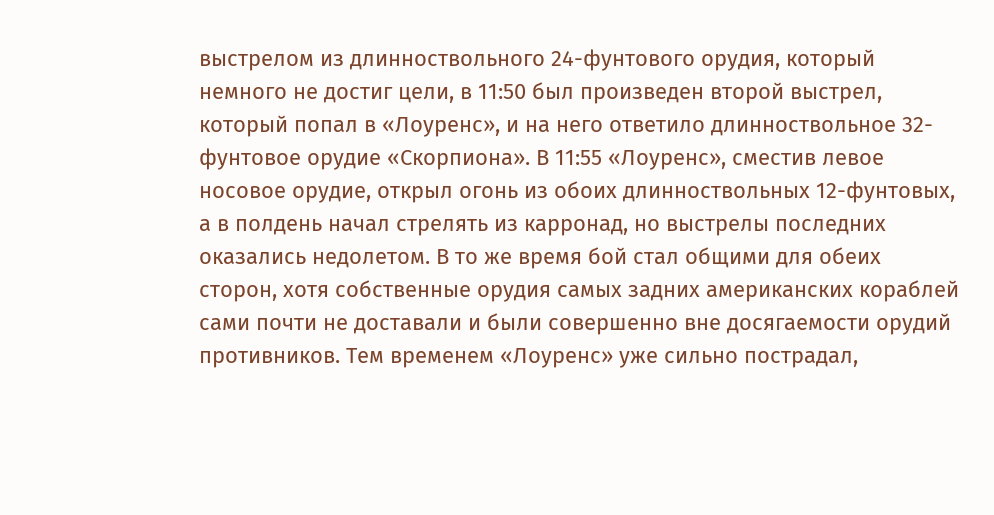выстрелом из длинноствольного 24-фунтового орудия, который немного не достиг цели, в 11:50 был произведен второй выстрел, который попал в «Лоуренс», и на него ответило длинноствольное 32-фунтовое орудие «Скорпиона». В 11:55 «Лоуренс», сместив левое носовое орудие, открыл огонь из обоих длинноствольных 12-фунтовых, а в полдень начал стрелять из карронад, но выстрелы последних оказались недолетом. В то же время бой стал общими для обеих сторон, хотя собственные орудия самых задних американских кораблей сами почти не доставали и были совершенно вне досягаемости орудий противников. Тем временем «Лоуренс» уже сильно пострадал,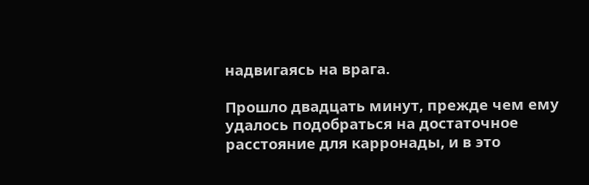надвигаясь на врага.

Прошло двадцать минут, прежде чем ему удалось подобраться на достаточное расстояние для карронады, и в это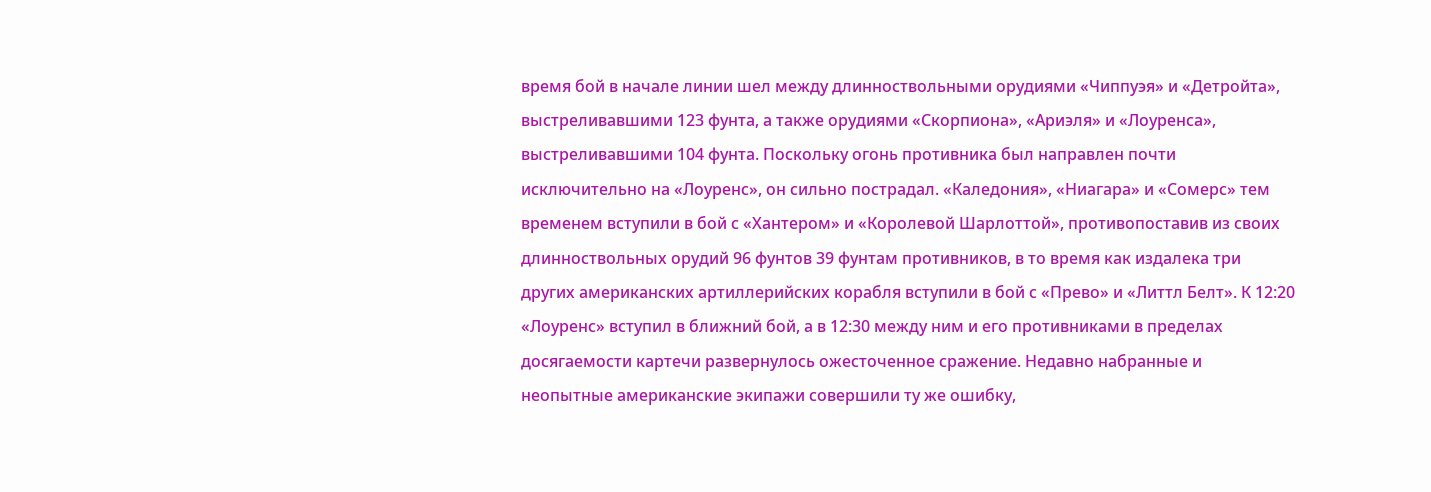время бой в начале линии шел между длинноствольными орудиями «Чиппуэя» и «Детройта», выстреливавшими 123 фунта, а также орудиями «Скорпиона», «Ариэля» и «Лоуренса», выстреливавшими 104 фунта. Поскольку огонь противника был направлен почти исключительно на «Лоуренс», он сильно пострадал. «Каледония», «Ниагара» и «Сомерс» тем временем вступили в бой с «Хантером» и «Королевой Шарлоттой», противопоставив из своих длинноствольных орудий 96 фунтов 39 фунтам противников, в то время как издалека три других американских артиллерийских корабля вступили в бой с «Прево» и «Литтл Белт». К 12:20 «Лоуренс» вступил в ближний бой, а в 12:30 между ним и его противниками в пределах досягаемости картечи развернулось ожесточенное сражение. Недавно набранные и неопытные американские экипажи совершили ту же ошибку,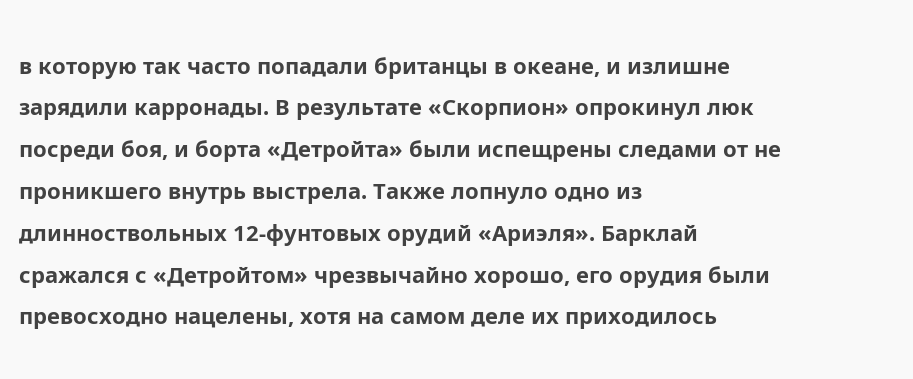в которую так часто попадали британцы в океане, и излишне зарядили карронады. В результате «Скорпион» опрокинул люк посреди боя, и борта «Детройта» были испещрены следами от не проникшего внутрь выстрела. Также лопнуло одно из длинноствольных 12-фунтовых орудий «Ариэля». Барклай сражался с «Детройтом» чрезвычайно хорошо, его орудия были превосходно нацелены, хотя на самом деле их приходилось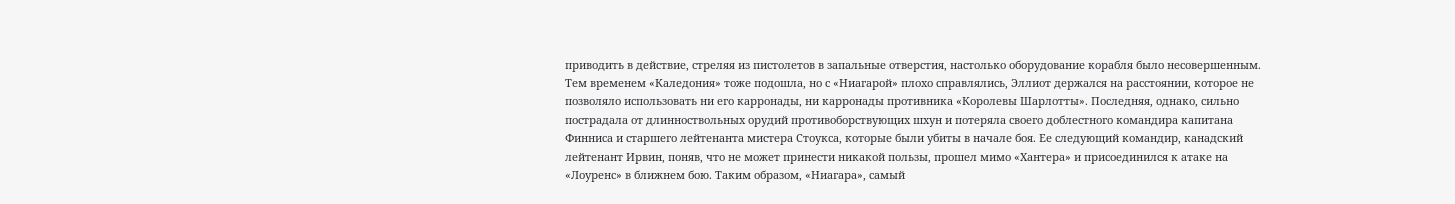приводить в действие, стреляя из пистолетов в запальные отверстия, настолько оборудование корабля было несовершенным. Тем временем «Каледония» тоже подошла, но с «Ниагарой» плохо справлялись, Эллиот держался на расстоянии, которое не позволяло использовать ни его карронады, ни карронады противника «Королевы Шарлотты». Последняя, однако, сильно пострадала от длинноствольных орудий противоборствующих шхун и потеряла своего доблестного командира капитана Финниса и старшего лейтенанта мистера Стоукса, которые были убиты в начале боя. Ее следующий командир, канадский лейтенант Ирвин, поняв, что не может принести никакой пользы, прошел мимо «Хантера» и присоединился к атаке на «Лоуренс» в ближнем бою. Таким образом, «Ниагара», самый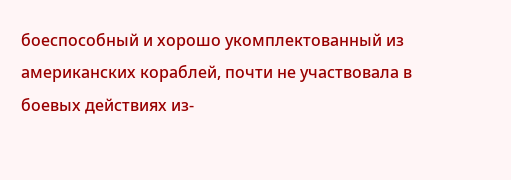боеспособный и хорошо укомплектованный из американских кораблей, почти не участвовала в боевых действиях из-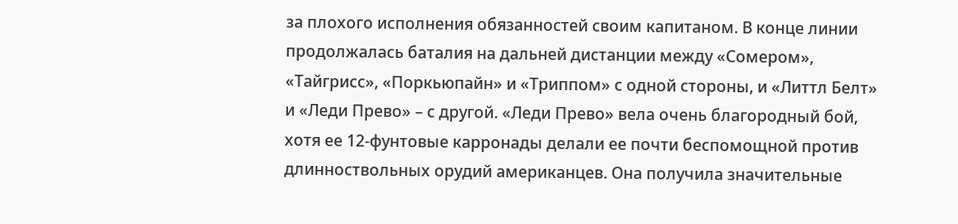за плохого исполнения обязанностей своим капитаном. В конце линии продолжалась баталия на дальней дистанции между «Сомером», «Тайгрисс», «Поркьюпайн» и «Триппом» с одной стороны, и «Литтл Белт» и «Леди Прево» – с другой. «Леди Прево» вела очень благородный бой, хотя ее 12-фунтовые карронады делали ее почти беспомощной против длинноствольных орудий американцев. Она получила значительные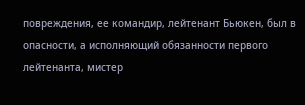повреждения, ее командир, лейтенант Бьюкен, был в опасности, а исполняющий обязанности первого лейтенанта, мистер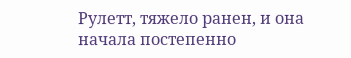Рулетт, тяжело ранен, и она начала постепенно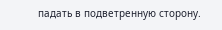падать в подветренную сторону.